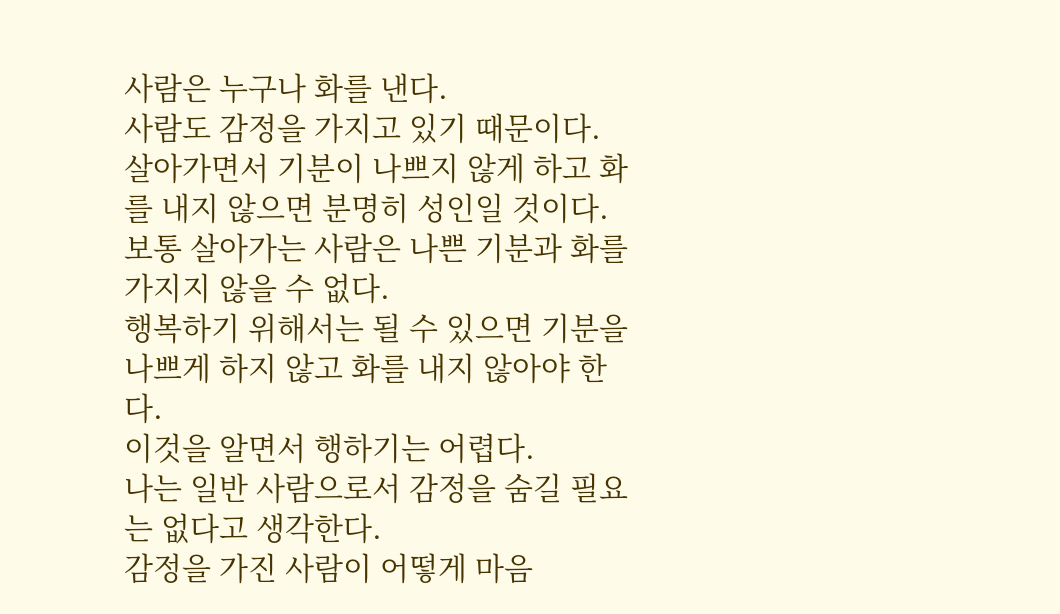사람은 누구나 화를 낸다.
사람도 감정을 가지고 있기 때문이다.
살아가면서 기분이 나쁘지 않게 하고 화를 내지 않으면 분명히 성인일 것이다.
보통 살아가는 사람은 나쁜 기분과 화를 가지지 않을 수 없다.
행복하기 위해서는 될 수 있으면 기분을 나쁘게 하지 않고 화를 내지 않아야 한다.
이것을 알면서 행하기는 어렵다.
나는 일반 사람으로서 감정을 숨길 필요는 없다고 생각한다.
감정을 가진 사람이 어떻게 마음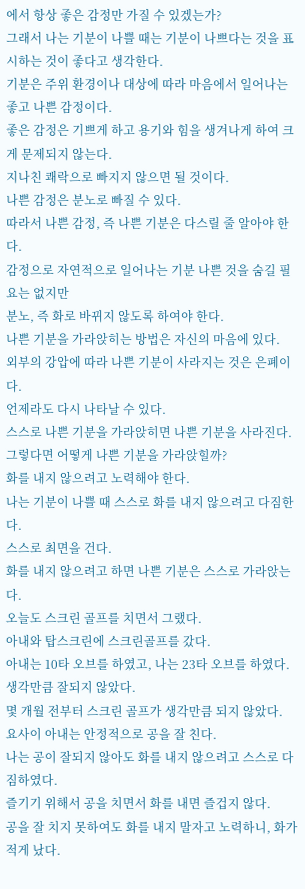에서 항상 좋은 감정만 가질 수 있겠는가?
그래서 나는 기분이 나쁠 때는 기분이 나쁘다는 것을 표시하는 것이 좋다고 생각한다.
기분은 주위 환경이나 대상에 따라 마음에서 일어나는 좋고 나쁜 감정이다.
좋은 감정은 기쁘게 하고 용기와 힘을 생겨나게 하여 크게 문제되지 않는다.
지나친 쾌락으로 빠지지 않으면 될 것이다.
나쁜 감정은 분노로 빠질 수 있다.
따라서 나쁜 감정, 즉 나쁜 기분은 다스릴 줄 알아야 한다.
감정으로 자연적으로 일어나는 기분 나쁜 것을 숨길 필요는 없지만
분노, 즉 화로 바뀌지 않도록 하여야 한다.
나쁜 기분을 가라앉히는 방법은 자신의 마음에 있다.
외부의 강압에 따라 나쁜 기분이 사라지는 것은 은폐이다.
언제라도 다시 나타날 수 있다.
스스로 나쁜 기분을 가라앉히면 나쁜 기분을 사라진다.
그렇다면 어떻게 나쁜 기분을 가라앉힐까?
화를 내지 않으려고 노력해야 한다.
나는 기분이 나쁠 때 스스로 화를 내지 않으려고 다짐한다.
스스로 최면을 건다.
화를 내지 않으려고 하면 나쁜 기분은 스스로 가라앉는다.
오늘도 스크린 골프를 치면서 그랬다.
아내와 탑스크린에 스크린골프를 갔다.
아내는 10타 오브를 하였고, 나는 23타 오브를 하였다.
생각만큼 잘되지 않았다.
몇 개월 전부터 스크린 골프가 생각만큼 되지 않았다.
요사이 아내는 안정적으로 공을 잘 친다.
나는 공이 잘되지 않아도 화를 내지 않으려고 스스로 다짐하였다.
즐기기 위해서 공을 치면서 화를 내면 즐겁지 않다.
공을 잘 치지 못하여도 화를 내지 말자고 노력하니, 화가 적게 났다.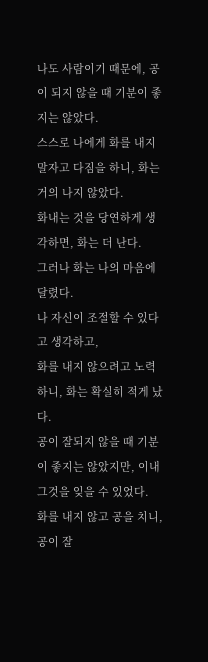나도 사람이기 때문에, 공이 되지 않을 때 기분이 좋지는 않았다.
스스로 나에게 화를 내지 말자고 다짐을 하니, 화는 거의 나지 않았다.
화내는 것을 당연하게 생각하면, 화는 더 난다.
그러나 화는 나의 마음에 달렸다.
나 자신이 조절할 수 있다고 생각하고,
화를 내지 않으려고 노력하니, 화는 확실히 적게 났다.
공이 잘되지 않을 때 기분이 좋지는 않았지만, 이내 그것을 잊을 수 있었다.
화를 내지 않고 공을 치니, 공이 잘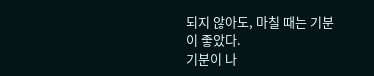되지 않아도, 마칠 때는 기분이 좋았다.
기분이 나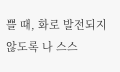쁠 때, 화로 발전되지 않도록 나 스스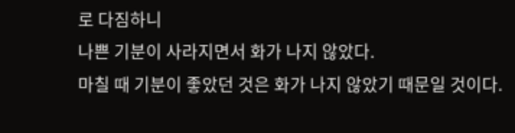로 다짐하니
나쁜 기분이 사라지면서 화가 나지 않았다.
마칠 때 기분이 좋았던 것은 화가 나지 않았기 때문일 것이다.